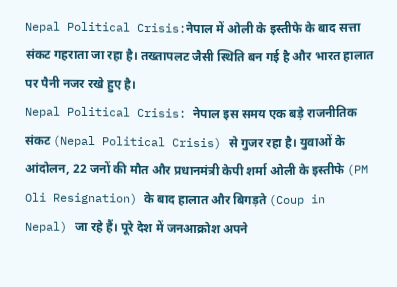Nepal Political Crisis:नेपाल में ओली के इस्तीफे के बाद सत्ता संकट गहराता जा रहा है। तख्तापलट जैसी स्थिति बन गई है और भारत हालात पर पैनी नजर रखे हुए है।
Nepal Political Crisis: नेपाल इस समय एक बड़े राजनीतिक संकट (Nepal Political Crisis) से गुजर रहा है। युवाओं के आंदोलन, 22 जनों की मौत और प्रधानमंत्री केपी शर्मा ओली के इस्तीफे (PM Oli Resignation) के बाद हालात और बिगड़ते (Coup in Nepal) जा रहे हैं। पूरे देश में जनआक्रोश अपने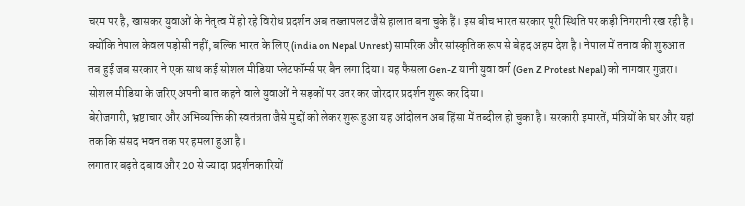चरम पर है, खासकर युवाओं के नेतृत्व में हो रहे विरोध प्रदर्शन अब तख्तापलट जैसे हालात बना चुके हैं। इस बीच भारत सरकार पूरी स्थिति पर कड़ी निगरानी रख रही है। क्योंकि नेपाल केवल पड़ोसी नहीं, बल्कि भारत के लिए (india on Nepal Unrest) सामरिक और सांस्कृतिक रूप से बेहद अहम देश है। नेपाल में तनाव की शुरुआत तब हुई जब सरकार ने एक साथ कई सोशल मीडिया प्लेटफॉर्म्स पर बैन लगा दिया। यह फैसला Gen-Z यानी युवा वर्ग (Gen Z Protest Nepal) को नागवार गुज़रा। सोशल मीडिया के जरिए अपनी बात कहने वाले युवाओं ने सड़कों पर उतर कर जोरदार प्रदर्शन शुरू कर दिया।
बेरोजगारी, भ्रष्टाचार और अभिव्यक्ति की स्वतंत्रता जैसे मुद्दों को लेकर शुरू हुआ यह आंदोलन अब हिंसा में तब्दील हो चुका है। सरकारी इमारतें, मंत्रियों के घर और यहां तक कि संसद भवन तक पर हमला हुआ है।
लगातार बढ़ते दबाव और 20 से ज्यादा प्रदर्शनकारियों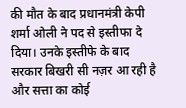की मौत के बाद प्रधानमंत्री केपी शर्मा ओली ने पद से इस्तीफा दे दिया। उनके इस्तीफे के बाद सरकार बिखरी सी नज़र आ रही है और सत्ता का कोई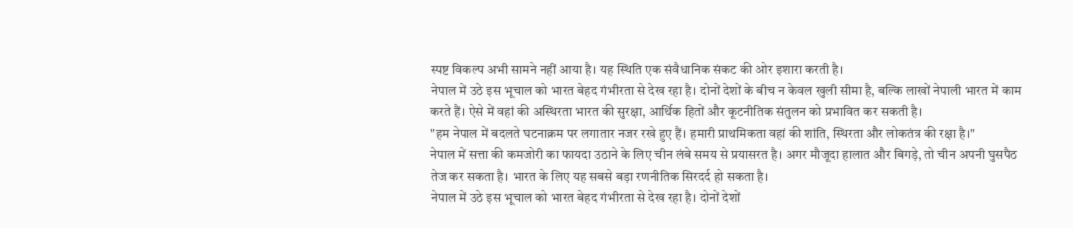स्पष्ट विकल्प अभी सामने नहीं आया है। यह स्थिति एक संवैधानिक संकट की ओर इशारा करती है।
नेपाल में उठे इस भूचाल को भारत बेहद गंभीरता से देख रहा है। दोनों देशों के बीच न केवल खुली सीमा है, बल्कि लाखों नेपाली भारत में काम करते हैं। ऐसे में वहां की अस्थिरता भारत की सुरक्षा, आर्थिक हितों और कूटनीतिक संतुलन को प्रभावित कर सकती है।
"हम नेपाल में बदलते घटनाक्रम पर लगातार नजर रखे हुए हैं। हमारी प्राथमिकता वहां की शांति, स्थिरता और लोकतंत्र की रक्षा है।"
नेपाल में सत्ता की कमजोरी का फायदा उठाने के लिए चीन लंबे समय से प्रयासरत है। अगर मौजूदा हालात और बिगड़े, तो चीन अपनी घुसपैठ तेज कर सकता है। भारत के लिए यह सबसे बड़ा रणनीतिक सिरदर्द हो सकता है।
नेपाल में उठे इस भूचाल को भारत बेहद गंभीरता से देख रहा है। दोनों देशों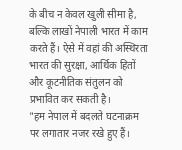के बीच न केवल खुली सीमा है, बल्कि लाखों नेपाली भारत में काम करते हैं। ऐसे में वहां की अस्थिरता भारत की सुरक्षा, आर्थिक हितों और कूटनीतिक संतुलन को प्रभावित कर सकती है।
"हम नेपाल में बदलते घटनाक्रम पर लगातार नजर रखे हुए हैं।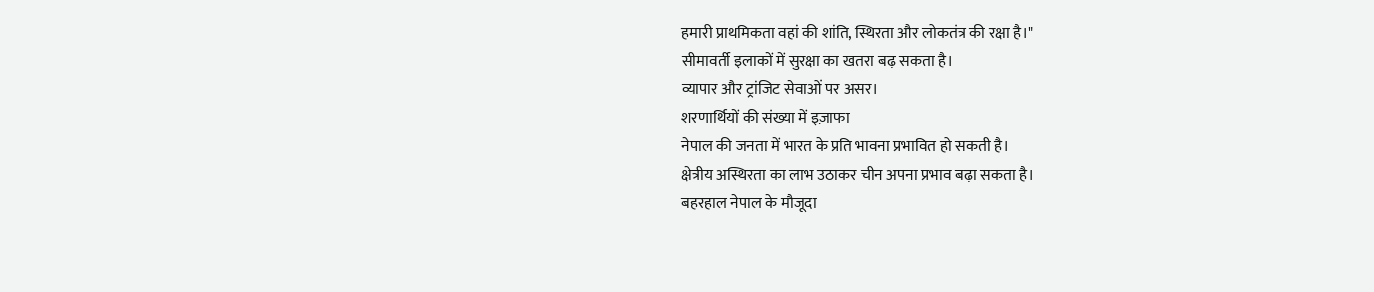हमारी प्राथमिकता वहां की शांति, स्थिरता और लोकतंत्र की रक्षा है।"
सीमावर्ती इलाकों में सुरक्षा का खतरा बढ़ सकता है।
व्यापार और ट्रांजिट सेवाओं पर असर।
शरणार्थियों की संख्या में इज़ाफा
नेपाल की जनता में भारत के प्रति भावना प्रभावित हो सकती है।
क्षेत्रीय अस्थिरता का लाभ उठाकर चीन अपना प्रभाव बढ़ा सकता है।
बहरहाल नेपाल के मौजूदा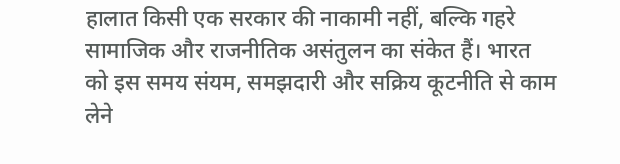हालात किसी एक सरकार की नाकामी नहीं, बल्कि गहरे सामाजिक और राजनीतिक असंतुलन का संकेत हैं। भारत को इस समय संयम, समझदारी और सक्रिय कूटनीति से काम लेने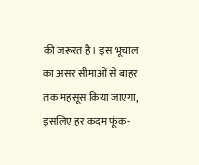की जरूरत है। इस भूचाल का असर सीमाओं से बाहर तक महसूस किया जाएगा, इसलिए हर कदम फूंक-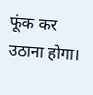फूंक कर उठाना होगा।